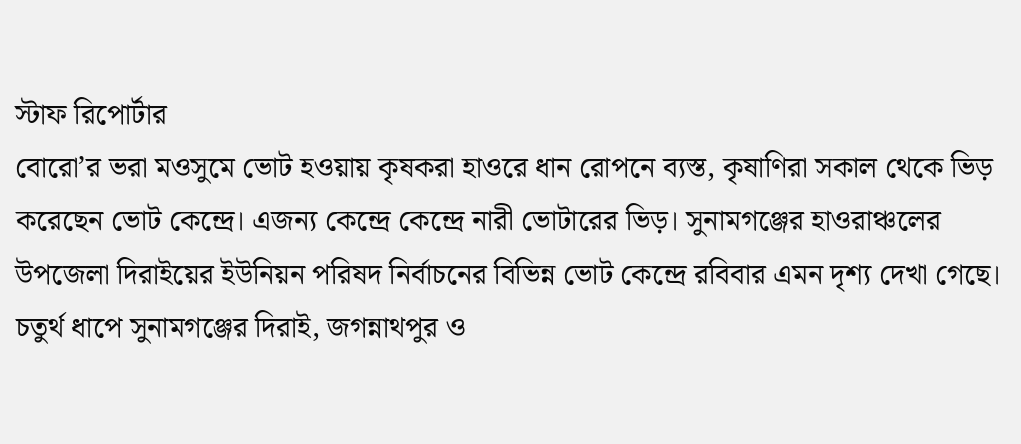স্টাফ রিপোর্টার
বোরো’র ভরা মওসুমে ভোট হওয়ায় কৃষকরা হাওরে ধান রোপনে ব্যস্ত, কৃষাণিরা সকাল থেকে ভিড় করেছেন ভোট কেন্দ্রে। এজন্য কেন্দ্রে কেন্দ্রে নারী ভোটারের ভিড়। সুনামগঞ্জের হাওরাঞ্চলের উপজেলা দিরাইয়ের ইউনিয়ন পরিষদ নির্বাচনের বিভিন্ন ভোট কেন্দ্রে রবিবার এমন দৃশ্য দেখা গেছে। চতুর্থ ধাপে সুনামগঞ্জের দিরাই, জগন্নাথপুর ও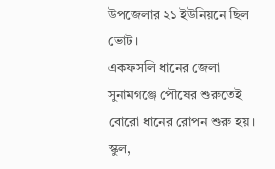উপজেলার ২১ ইউনিয়নে ছিল ভোট।
একফসলি ধানের জেলা সুনামগঞ্জে পৌষের শুরুতেই বোরো ধানের রোপন শুরু হয়। স্কুল,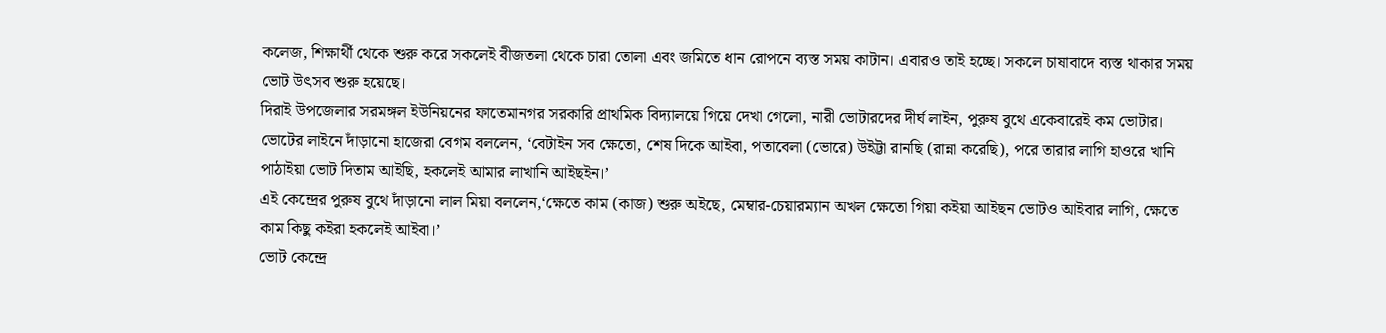কলেজ, শিক্ষার্থী থেকে শুরু করে সকলেই বীজতলা থেকে চারা তোলা এবং জমিতে ধান রোপনে ব্যস্ত সময় কাটান। এবারও তাই হচ্ছে। সকলে চাষাবাদে ব্যস্ত থাকার সময় ভোট উৎসব শুরু হয়েছে।
দিরাই উপজেলার সরমঙ্গল ইউনিয়নের ফাতেমানগর সরকারি প্রাথমিক বিদ্যালয়ে গিয়ে দেখা গেলো, নারী ভোটারদের দীর্ঘ লাইন, পুরুষ বুথে একেবারেই কম ভোটার।
ভোটের লাইনে দাঁড়ানো হাজেরা বেগম বললেন, ‘বেটাইন সব ক্ষেতো, শেষ দিকে আইবা, পতাবেলা (ভোরে) উইট্টা রানছি (রান্না করেছি), পরে তারার লাগি হাওরে খানি পাঠাইয়া ভোট দিতাম আইছি, হকলেই আমার লাখানি আইছইন।’
এই কেন্দ্রের পুরুষ বুথে দাঁড়ানো লাল মিয়া বললেন,‘ক্ষেতে কাম (কাজ) শুরু অইছে, মেম্বার-চেয়ারম্যান অখল ক্ষেতো গিয়া কইয়া আইছন ভোটও আইবার লাগি, ক্ষেতে কাম কিছু কইরা হকলেই আইবা।’
ভোট কেন্দ্রে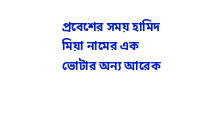প্রবেশের সময় হামিদ মিয়া নামের এক ভোটার অন্য আরেক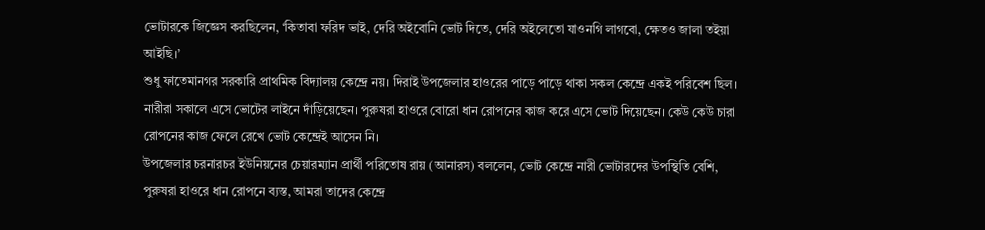ভোটারকে জিজ্ঞেস করছিলেন, ‘কিতাবা ফরিদ ভাই, দেরি অইবোনি ভোট দিতে, দেরি অইলেতো যাওনগি লাগবো, ক্ষেতও জালা তইয়া আইছি।’
শুধু ফাতেমানগর সরকারি প্রাথমিক বিদ্যালয় কেন্দ্রে নয়। দিরাই উপজেলার হাওরের পাড়ে পাড়ে থাকা সকল কেন্দ্রে একই পরিবেশ ছিল। নারীরা সকালে এসে ভোটের লাইনে দাঁড়িয়েছেন। পুরুষরা হাওরে বোরো ধান রোপনের কাজ করে এসে ভোট দিয়েছেন। কেউ কেউ চারা রোপনের কাজ ফেলে রেখে ভোট কেন্দ্রেই আসেন নি।
উপজেলার চরনারচর ইউনিয়নের চেয়ারম্যান প্রার্থী পরিতোষ রায় (আনারস) বললেন, ভোট কেন্দ্রে নারী ভোটারদের উপস্থিতি বেশি, পুরুষরা হাওরে ধান রোপনে ব্যস্ত, আমরা তাদের কেন্দ্রে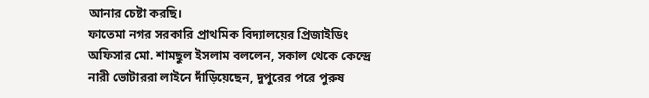আনার চেষ্টা করছি।
ফাতেমা নগর সরকারি প্রাথমিক বিদ্যালয়ের প্রিজাইডিং অফিসার মো. শামছুল ইসলাম বললেন, সকাল থেকে কেন্দ্রে নারী ভোটাররা লাইনে দাঁড়িয়েছেন, দুপুরের পরে পুরুষ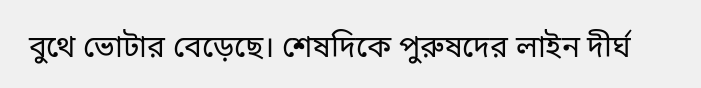বুথে ভোটার বেড়েছে। শেষদিকে পুরুষদের লাইন দীর্ঘ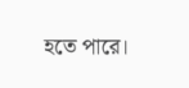হতে পারে।